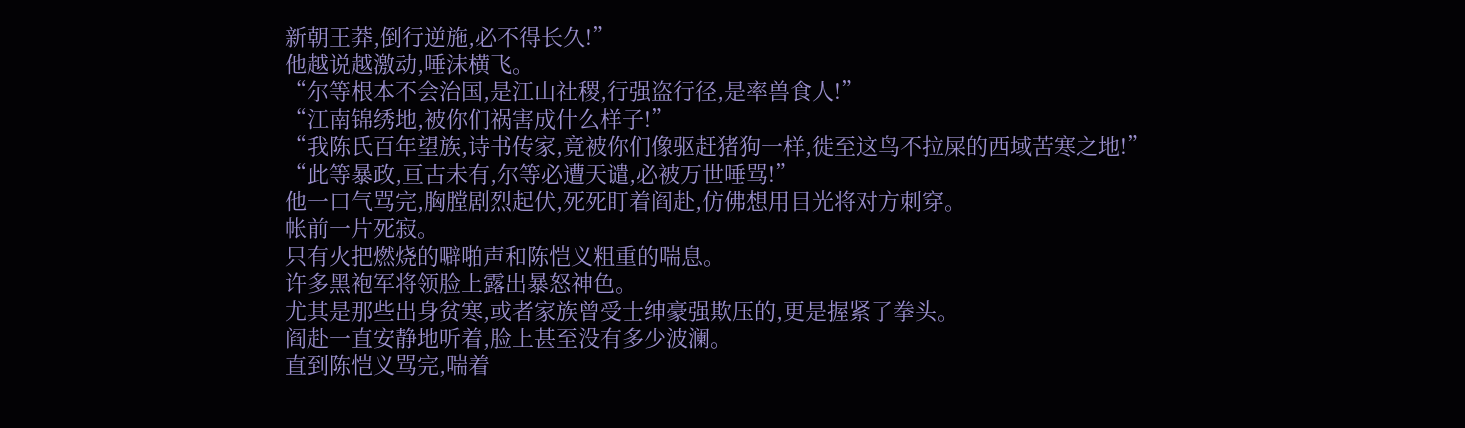新朝王莽,倒行逆施,必不得长久!”
他越说越激动,唾沫横飞。
“尔等根本不会治国,是江山社稷,行强盗行径,是率兽食人!”
“江南锦绣地,被你们祸害成什么样子!”
“我陈氏百年望族,诗书传家,竟被你们像驱赶猪狗一样,徙至这鸟不拉屎的西域苦寒之地!”
“此等暴政,亘古未有,尔等必遭天谴,必被万世唾骂!”
他一口气骂完,胸膛剧烈起伏,死死盯着阎赴,仿佛想用目光将对方刺穿。
帐前一片死寂。
只有火把燃烧的噼啪声和陈恺义粗重的喘息。
许多黑袍军将领脸上露出暴怒神色。
尤其是那些出身贫寒,或者家族曾受士绅豪强欺压的,更是握紧了拳头。
阎赴一直安静地听着,脸上甚至没有多少波澜。
直到陈恺义骂完,喘着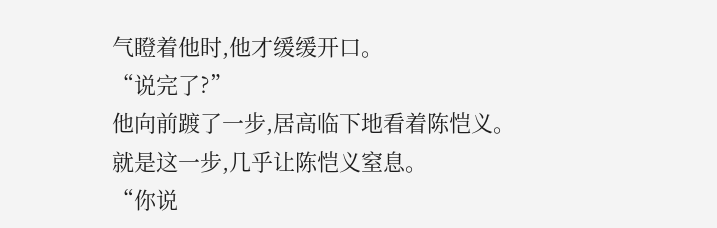气瞪着他时,他才缓缓开口。
“说完了?”
他向前踱了一步,居高临下地看着陈恺义。
就是这一步,几乎让陈恺义窒息。
“你说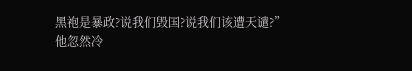黑袍是暴政?说我们毁国?说我们该遭天谴?”
他忽然冷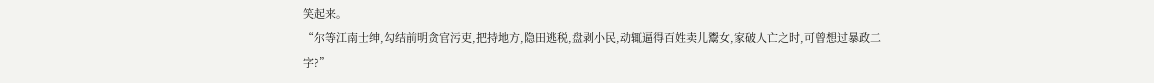笑起来。
“尔等江南士绅,勾结前明贪官污吏,把持地方,隐田逃税,盘剥小民,动辄逼得百姓卖儿鬻女,家破人亡之时,可曾想过暴政二字?”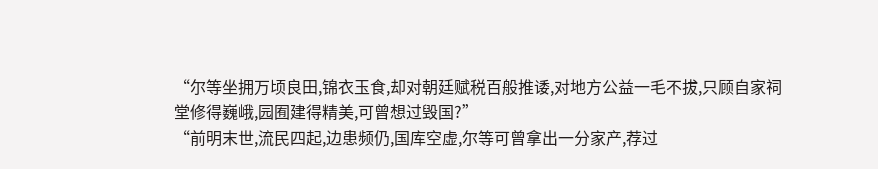“尔等坐拥万顷良田,锦衣玉食,却对朝廷赋税百般推诿,对地方公益一毛不拔,只顾自家祠堂修得巍峨,园囿建得精美,可曾想过毁国?”
“前明末世,流民四起,边患频仍,国库空虚,尔等可曾拿出一分家产,荐过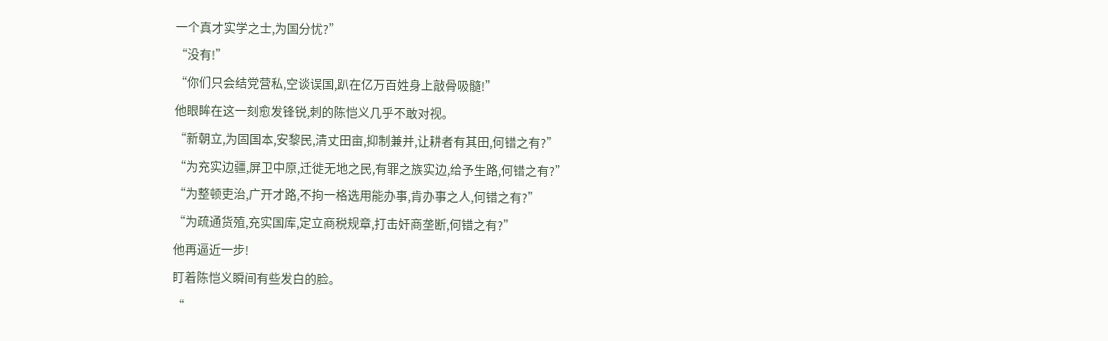一个真才实学之士,为国分忧?”
“没有!”
“你们只会结党营私,空谈误国,趴在亿万百姓身上敲骨吸髓!”
他眼眸在这一刻愈发锋锐,刺的陈恺义几乎不敢对视。
“新朝立,为固国本,安黎民,清丈田亩,抑制兼并,让耕者有其田,何错之有?”
“为充实边疆,屏卫中原,迁徙无地之民,有罪之族实边,给予生路,何错之有?”
“为整顿吏治,广开才路,不拘一格选用能办事,肯办事之人,何错之有?”
“为疏通货殖,充实国库,定立商税规章,打击奸商垄断,何错之有?”
他再逼近一步!
盯着陈恺义瞬间有些发白的脸。
“